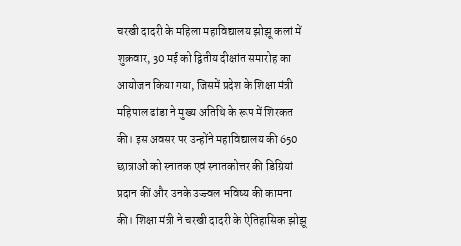चरखी दादरी के महिला महाविद्यालय झोझू कलां में शुक्रवार, 30 मई को द्वितीय दीक्षांत समारोह का आयोजन किया गया, जिसमें प्रदेश के शिक्षा मंत्री महिपाल ढांडा ने मुख्य अतिथि के रूप में शिरकत की। इस अवसर पर उन्होंने महाविद्यालय की 650 छात्राओं को स्नातक एवं स्नातकोत्तर की डिग्रियां प्रदान कीं और उनके उज्ज्वल भविष्य की कामना की। शिक्षा मंत्री ने चरखी दादरी के ऐतिहासिक झोझू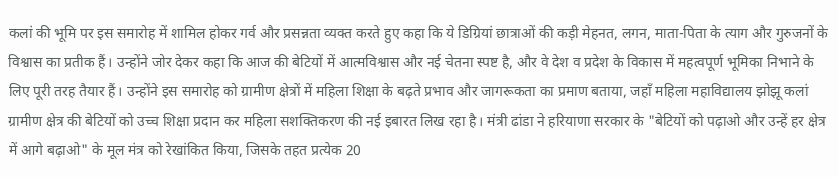कलां की भूमि पर इस समारोह में शामिल होकर गर्व और प्रसन्नता व्यक्त करते हुए कहा कि ये डिग्रियां छात्राओं की कड़ी मेहनत, लगन, माता-पिता के त्याग और गुरुजनों के विश्वास का प्रतीक हैं। उन्होंने जोर देकर कहा कि आज की बेटियों में आत्मविश्वास और नई चेतना स्पष्ट है, और वे देश व प्रदेश के विकास में महत्वपूर्ण भूमिका निभाने के लिए पूरी तरह तैयार हैं। उन्होंने इस समारोह को ग्रामीण क्षेत्रों में महिला शिक्षा के बढ़ते प्रभाव और जागरूकता का प्रमाण बताया, जहाँ महिला महाविद्यालय झोझू कलां ग्रामीण क्षेत्र की बेटियों को उच्च शिक्षा प्रदान कर महिला सशक्तिकरण की नई इबारत लिख रहा है। मंत्री ढांडा ने हरियाणा सरकार के "बेटियों को पढ़ाओ और उन्हें हर क्षेत्र में आगे बढ़ाओ" के मूल मंत्र को रेखांकित किया, जिसके तहत प्रत्येक 20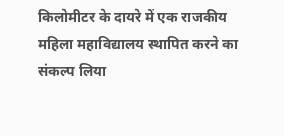किलोमीटर के दायरे में एक राजकीय महिला महाविद्यालय स्थापित करने का संकल्प लिया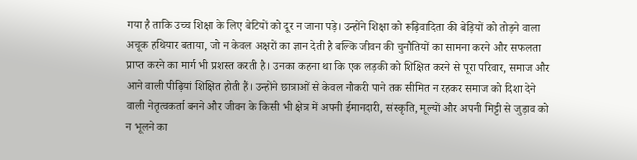गया है ताकि उच्च शिक्षा के लिए बेटियों को दूर न जाना पड़े। उन्होंने शिक्षा को रूढ़िवादिता की बेड़ियों को तोड़ने वाला अचूक हथियार बताया, जो न केवल अक्षरों का ज्ञान देती है बल्कि जीवन की चुनौतियों का सामना करने और सफलता प्राप्त करने का मार्ग भी प्रशस्त करती है। उनका कहना था कि एक लड़की को शिक्षित करने से पूरा परिवार, समाज और आने वाली पीढ़ियां शिक्षित होती हैं। उन्होंने छात्राओं से केवल नौकरी पाने तक सीमित न रहकर समाज को दिशा देने वाली नेतृत्वकर्ता बनने और जीवन के किसी भी क्षेत्र में अपनी ईमानदारी, संस्कृति, मूल्यों और अपनी मिट्टी से जुड़ाव को न भूलने का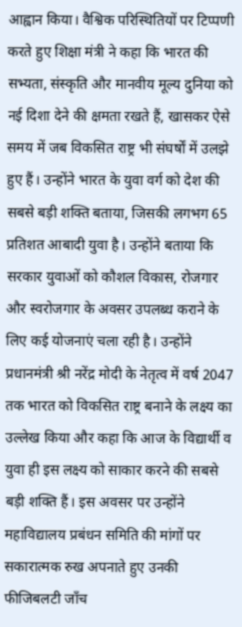आह्वान किया। वैश्विक परिस्थितियों पर टिप्पणी करते हुए शिक्षा मंत्री ने कहा कि भारत की सभ्यता, संस्कृति और मानवीय मूल्य दुनिया को नई दिशा देने की क्षमता रखते हैं, खासकर ऐसे समय में जब विकसित राष्ट्र भी संघर्षों में उलझे हुए हैं। उन्होंने भारत के युवा वर्ग को देश की सबसे बड़ी शक्ति बताया, जिसकी लगभग 65 प्रतिशत आबादी युवा है। उन्होंने बताया कि सरकार युवाओं को कौशल विकास, रोजगार और स्वरोजगार के अवसर उपलब्ध कराने के लिए कई योजनाएं चला रही है। उन्होंने प्रधानमंत्री श्री नरेंद्र मोदी के नेतृत्व में वर्ष 2047 तक भारत को विकसित राष्ट्र बनाने के लक्ष्य का उल्लेख किया और कहा कि आज के विद्यार्थी व युवा ही इस लक्ष्य को साकार करने की सबसे बड़ी शक्ति हैं। इस अवसर पर उन्होंने महाविद्यालय प्रबंधन समिति की मांगों पर सकारात्मक रुख अपनाते हुए उनकी फीजिबलटी जाँच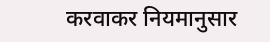करवाकर नियमानुसार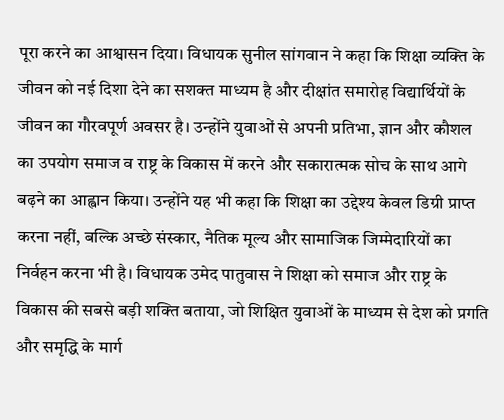पूरा करने का आश्वासन दिया। विधायक सुनील सांगवान ने कहा कि शिक्षा व्यक्ति के जीवन को नई दिशा देने का सशक्त माध्यम है और दीक्षांत समारोह विद्यार्थियों के जीवन का गौरवपूर्ण अवसर है। उन्होंने युवाओं से अपनी प्रतिभा, ज्ञान और कौशल का उपयोग समाज व राष्ट्र के विकास में करने और सकारात्मक सोच के साथ आगे बढ़ने का आह्वान किया। उन्होंने यह भी कहा कि शिक्षा का उद्देश्य केवल डिग्री प्राप्त करना नहीं, बल्कि अच्छे संस्कार, नैतिक मूल्य और सामाजिक जिम्मेदारियों का निर्वहन करना भी है। विधायक उमेद पातुवास ने शिक्षा को समाज और राष्ट्र के विकास की सबसे बड़ी शक्ति बताया, जो शिक्षित युवाओं के माध्यम से देश को प्रगति और समृद्धि के मार्ग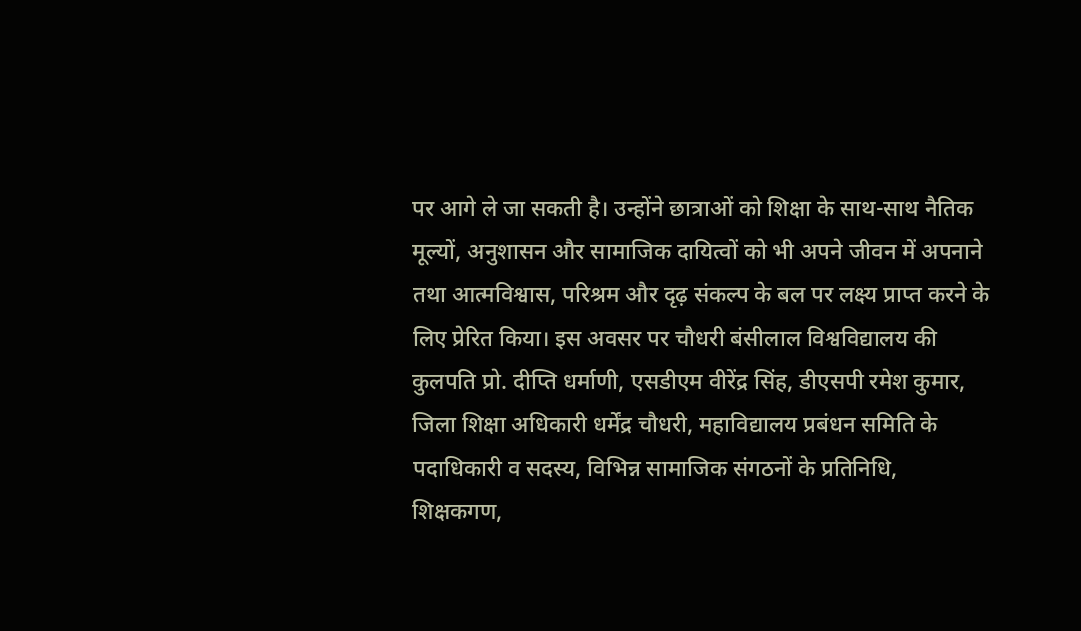पर आगे ले जा सकती है। उन्होंने छात्राओं को शिक्षा के साथ-साथ नैतिक मूल्यों, अनुशासन और सामाजिक दायित्वों को भी अपने जीवन में अपनाने तथा आत्मविश्वास, परिश्रम और दृढ़ संकल्प के बल पर लक्ष्य प्राप्त करने के लिए प्रेरित किया। इस अवसर पर चौधरी बंसीलाल विश्वविद्यालय की कुलपति प्रो. दीप्ति धर्माणी, एसडीएम वीरेंद्र सिंह, डीएसपी रमेश कुमार, जिला शिक्षा अधिकारी धर्मेंद्र चौधरी, महाविद्यालय प्रबंधन समिति के पदाधिकारी व सदस्य, विभिन्न सामाजिक संगठनों के प्रतिनिधि, शिक्षकगण,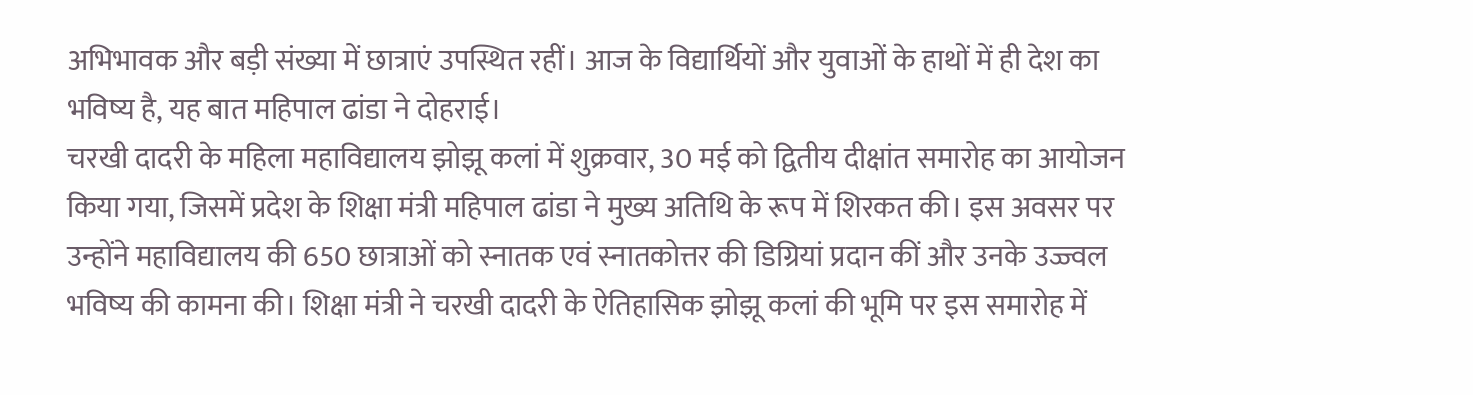अभिभावक और बड़ी संख्या में छात्राएं उपस्थित रहीं। आज के विद्यार्थियों और युवाओं के हाथों में ही देश का भविष्य है, यह बात महिपाल ढांडा ने दोहराई।
चरखी दादरी के महिला महाविद्यालय झोझू कलां में शुक्रवार, 30 मई को द्वितीय दीक्षांत समारोह का आयोजन किया गया, जिसमें प्रदेश के शिक्षा मंत्री महिपाल ढांडा ने मुख्य अतिथि के रूप में शिरकत की। इस अवसर पर उन्होंने महाविद्यालय की 650 छात्राओं को स्नातक एवं स्नातकोत्तर की डिग्रियां प्रदान कीं और उनके उज्ज्वल भविष्य की कामना की। शिक्षा मंत्री ने चरखी दादरी के ऐतिहासिक झोझू कलां की भूमि पर इस समारोह में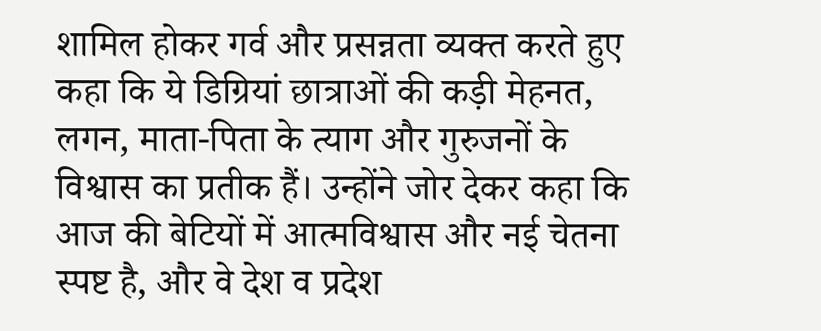शामिल होकर गर्व और प्रसन्नता व्यक्त करते हुए कहा कि ये डिग्रियां छात्राओं की कड़ी मेहनत, लगन, माता-पिता के त्याग और गुरुजनों के विश्वास का प्रतीक हैं। उन्होंने जोर देकर कहा कि आज की बेटियों में आत्मविश्वास और नई चेतना स्पष्ट है, और वे देश व प्रदेश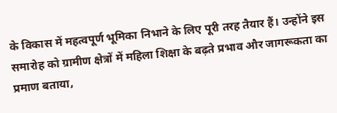के विकास में महत्वपूर्ण भूमिका निभाने के लिए पूरी तरह तैयार हैं। उन्होंने इस समारोह को ग्रामीण क्षेत्रों में महिला शिक्षा के बढ़ते प्रभाव और जागरूकता का प्रमाण बताया,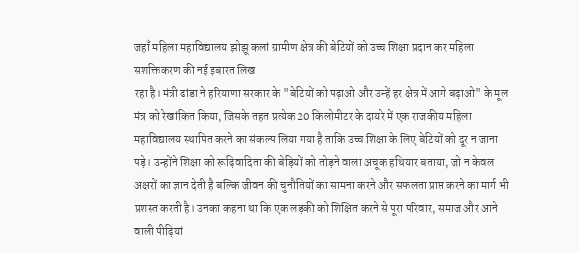जहाँ महिला महाविद्यालय झोझू कलां ग्रामीण क्षेत्र की बेटियों को उच्च शिक्षा प्रदान कर महिला सशक्तिकरण की नई इबारत लिख
रहा है। मंत्री ढांडा ने हरियाणा सरकार के "बेटियों को पढ़ाओ और उन्हें हर क्षेत्र में आगे बढ़ाओ" के मूल मंत्र को रेखांकित किया, जिसके तहत प्रत्येक 20 किलोमीटर के दायरे में एक राजकीय महिला महाविद्यालय स्थापित करने का संकल्प लिया गया है ताकि उच्च शिक्षा के लिए बेटियों को दूर न जाना पड़े। उन्होंने शिक्षा को रूढ़िवादिता की बेड़ियों को तोड़ने वाला अचूक हथियार बताया, जो न केवल अक्षरों का ज्ञान देती है बल्कि जीवन की चुनौतियों का सामना करने और सफलता प्राप्त करने का मार्ग भी प्रशस्त करती है। उनका कहना था कि एक लड़की को शिक्षित करने से पूरा परिवार, समाज और आने वाली पीढ़ियां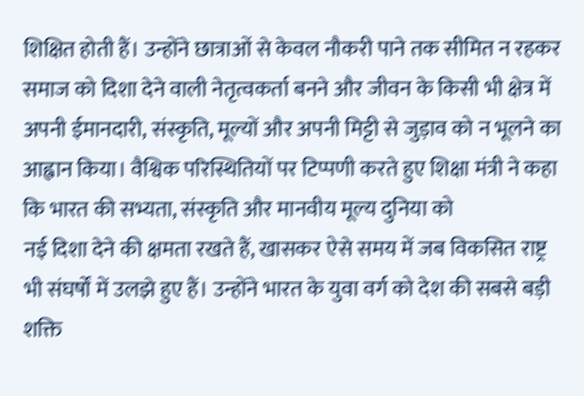शिक्षित होती हैं। उन्होंने छात्राओं से केवल नौकरी पाने तक सीमित न रहकर समाज को दिशा देने वाली नेतृत्वकर्ता बनने और जीवन के किसी भी क्षेत्र में अपनी ईमानदारी, संस्कृति, मूल्यों और अपनी मिट्टी से जुड़ाव को न भूलने का आह्वान किया। वैश्विक परिस्थितियों पर टिप्पणी करते हुए शिक्षा मंत्री ने कहा कि भारत की सभ्यता, संस्कृति और मानवीय मूल्य दुनिया को
नई दिशा देने की क्षमता रखते हैं, खासकर ऐसे समय में जब विकसित राष्ट्र भी संघर्षों में उलझे हुए हैं। उन्होंने भारत के युवा वर्ग को देश की सबसे बड़ी शक्ति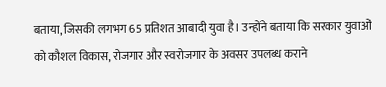बताया, जिसकी लगभग 65 प्रतिशत आबादी युवा है। उन्होंने बताया कि सरकार युवाओं को कौशल विकास, रोजगार और स्वरोजगार के अवसर उपलब्ध कराने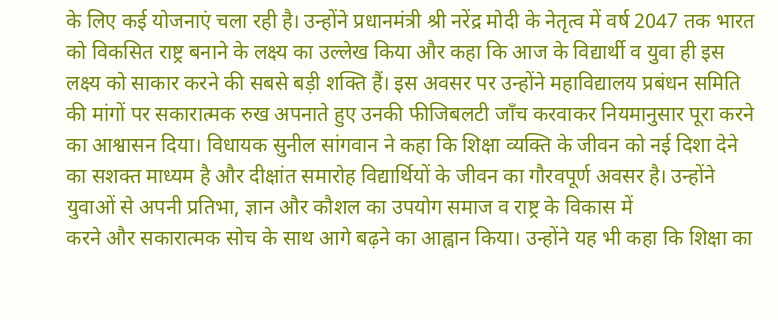के लिए कई योजनाएं चला रही है। उन्होंने प्रधानमंत्री श्री नरेंद्र मोदी के नेतृत्व में वर्ष 2047 तक भारत को विकसित राष्ट्र बनाने के लक्ष्य का उल्लेख किया और कहा कि आज के विद्यार्थी व युवा ही इस लक्ष्य को साकार करने की सबसे बड़ी शक्ति हैं। इस अवसर पर उन्होंने महाविद्यालय प्रबंधन समिति की मांगों पर सकारात्मक रुख अपनाते हुए उनकी फीजिबलटी जाँच करवाकर नियमानुसार पूरा करने का आश्वासन दिया। विधायक सुनील सांगवान ने कहा कि शिक्षा व्यक्ति के जीवन को नई दिशा देने का सशक्त माध्यम है और दीक्षांत समारोह विद्यार्थियों के जीवन का गौरवपूर्ण अवसर है। उन्होंने युवाओं से अपनी प्रतिभा, ज्ञान और कौशल का उपयोग समाज व राष्ट्र के विकास में
करने और सकारात्मक सोच के साथ आगे बढ़ने का आह्वान किया। उन्होंने यह भी कहा कि शिक्षा का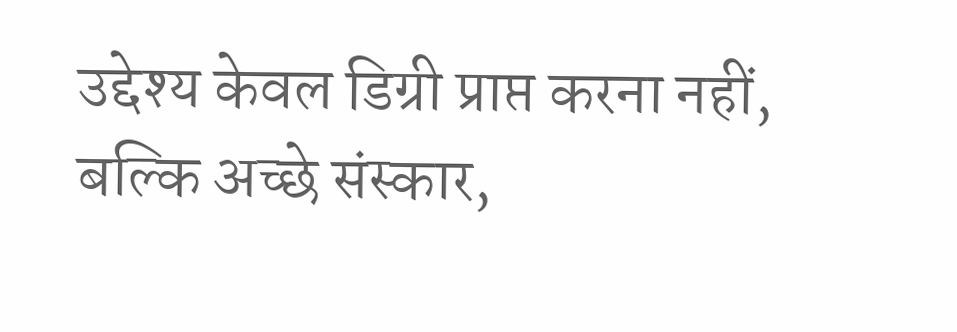उद्देश्य केवल डिग्री प्राप्त करना नहीं, बल्कि अच्छे संस्कार,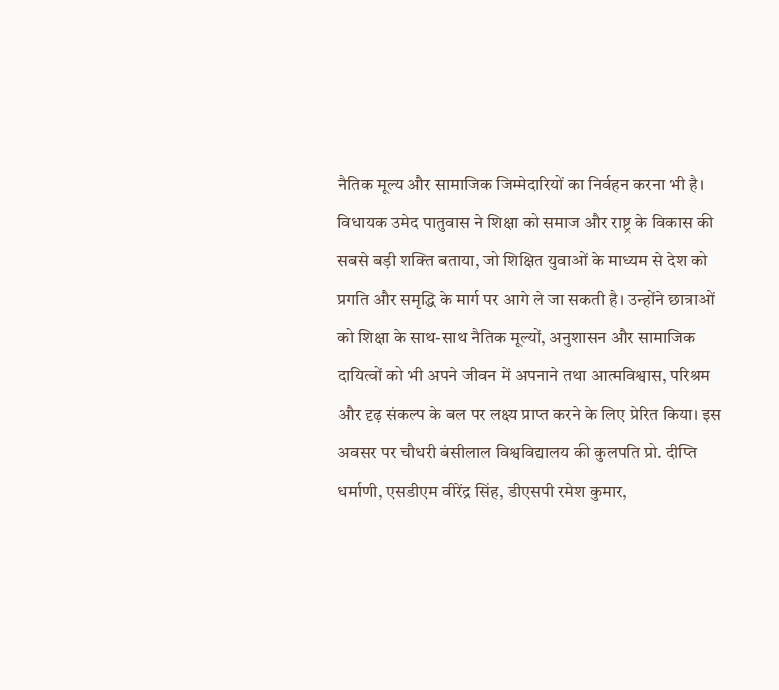नैतिक मूल्य और सामाजिक जिम्मेदारियों का निर्वहन करना भी है। विधायक उमेद पातुवास ने शिक्षा को समाज और राष्ट्र के विकास की सबसे बड़ी शक्ति बताया, जो शिक्षित युवाओं के माध्यम से देश को प्रगति और समृद्धि के मार्ग पर आगे ले जा सकती है। उन्होंने छात्राओं को शिक्षा के साथ-साथ नैतिक मूल्यों, अनुशासन और सामाजिक दायित्वों को भी अपने जीवन में अपनाने तथा आत्मविश्वास, परिश्रम और दृढ़ संकल्प के बल पर लक्ष्य प्राप्त करने के लिए प्रेरित किया। इस अवसर पर चौधरी बंसीलाल विश्वविद्यालय की कुलपति प्रो. दीप्ति धर्माणी, एसडीएम वीरेंद्र सिंह, डीएसपी रमेश कुमार,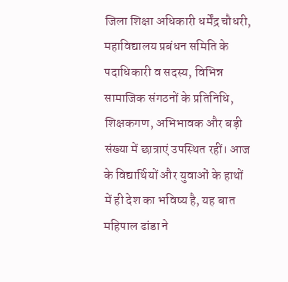जिला शिक्षा अधिकारी धर्मेंद्र चौधरी, महाविद्यालय प्रबंधन समिति के पदाधिकारी व सदस्य, विभिन्न सामाजिक संगठनों के प्रतिनिधि, शिक्षकगण, अभिभावक और बड़ी संख्या में छात्राएं उपस्थित रहीं। आज के विद्यार्थियों और युवाओं के हाथों में ही देश का भविष्य है, यह बात महिपाल ढांडा ने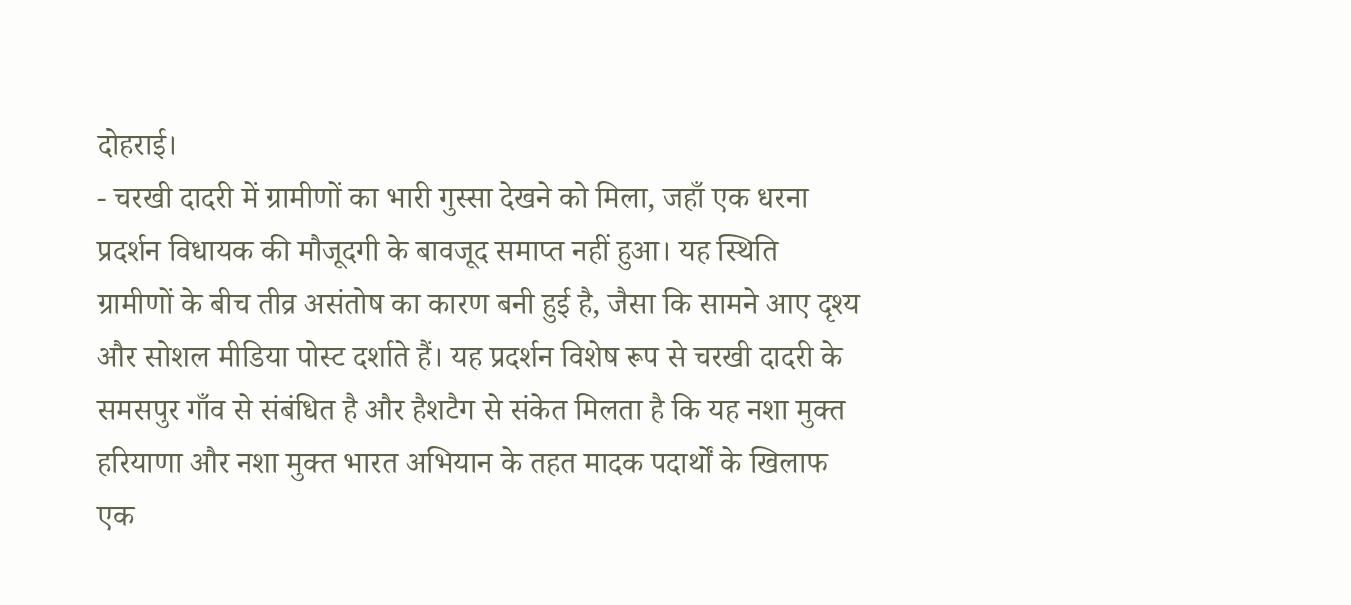दोहराई।
- चरखी दादरी में ग्रामीणों का भारी गुस्सा देखने को मिला, जहाँ एक धरना प्रदर्शन विधायक की मौजूदगी के बावजूद समाप्त नहीं हुआ। यह स्थिति ग्रामीणों के बीच तीव्र असंतोष का कारण बनी हुई है, जैसा कि सामने आए दृश्य और सोशल मीडिया पोस्ट दर्शाते हैं। यह प्रदर्शन विशेष रूप से चरखी दादरी के समसपुर गाँव से संबंधित है और हैशटैग से संकेत मिलता है कि यह नशा मुक्त हरियाणा और नशा मुक्त भारत अभियान के तहत मादक पदार्थों के खिलाफ एक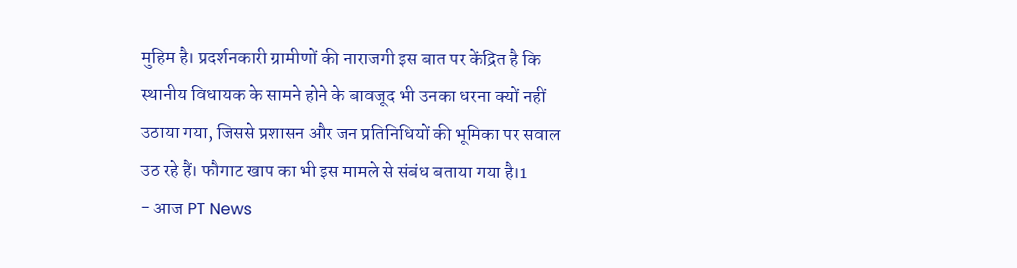मुहिम है। प्रदर्शनकारी ग्रामीणों की नाराजगी इस बात पर केंद्रित है कि स्थानीय विधायक के सामने होने के बावजूद भी उनका धरना क्यों नहीं उठाया गया, जिससे प्रशासन और जन प्रतिनिधियों की भूमिका पर सवाल उठ रहे हैं। फौगाट खाप का भी इस मामले से संबंध बताया गया है।1
- आज PT News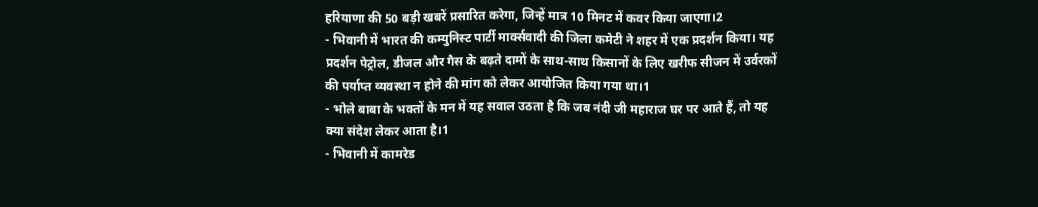हरियाणा की 50 बड़ी खबरें प्रसारित करेगा, जिन्हें मात्र 10 मिनट में कवर किया जाएगा।2
- भिवानी में भारत की कम्युनिस्ट पार्टी मार्क्सवादी की जिला कमेटी ने शहर में एक प्रदर्शन किया। यह प्रदर्शन पेट्रोल, डीजल और गैस के बढ़ते दामों के साथ-साथ किसानों के लिए खरीफ सीजन में उर्वरकों की पर्याप्त व्यवस्था न होने की मांग को लेकर आयोजित किया गया था।1
- भोले बाबा के भक्तों के मन में यह सवाल उठता है कि जब नंदी जी महाराज घर पर आते हैं, तो यह क्या संदेश लेकर आता है।1
- भिवानी में कामरेड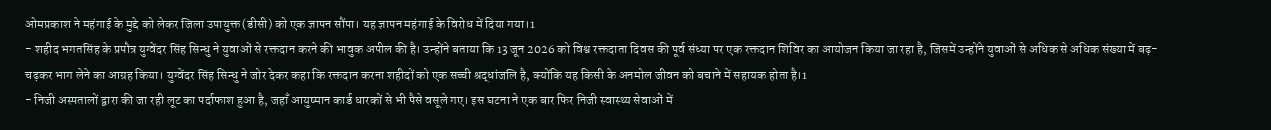ओमप्रकाश ने महंगाई के मुद्दे को लेकर जिला उपायुक्त (डीसी) को एक ज्ञापन सौंपा। यह ज्ञापन महंगाई के विरोध में दिया गया।1
- शहीद भगतसिंह के प्रपौत्र युग्वेंदर सिंह सिन्धु ने युवाओं से रक्तदान करने की भावुक अपील की है। उन्होंने बताया कि 13 जून 2026 को विश्व रक्तदाता दिवस की पूर्व संध्या पर एक रक्तदान शिविर का आयोजन किया जा रहा है, जिसमें उन्होंने युवाओं से अधिक से अधिक संख्या में बढ़-चढ़कर भाग लेने का आग्रह किया। युग्वेंदर सिंह सिन्धु ने जोर देकर कहा कि रक्तदान करना शहीदों को एक सच्ची श्रद्धांजलि है, क्योंकि यह किसी के अनमोल जीवन को बचाने में सहायक होता है।1
- निजी अस्पतालों द्वारा की जा रही लूट का पर्दाफाश हुआ है, जहाँ आयुष्मान कार्ड धारकों से भी पैसे वसूले गए। इस घटना ने एक बार फिर निजी स्वास्थ्य सेवाओं में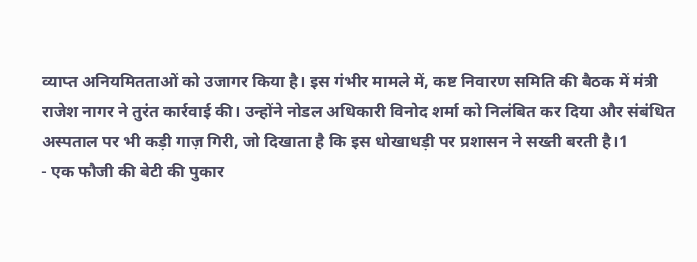व्याप्त अनियमितताओं को उजागर किया है। इस गंभीर मामले में, कष्ट निवारण समिति की बैठक में मंत्री राजेश नागर ने तुरंत कार्रवाई की। उन्होंने नोडल अधिकारी विनोद शर्मा को निलंबित कर दिया और संबंधित अस्पताल पर भी कड़ी गाज़ गिरी, जो दिखाता है कि इस धोखाधड़ी पर प्रशासन ने सख्ती बरती है।1
- एक फौजी की बेटी की पुकार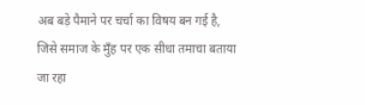अब बड़े पैमाने पर चर्चा का विषय बन गई है, जिसे समाज के मुँह पर एक सीधा तमाचा बताया जा रहा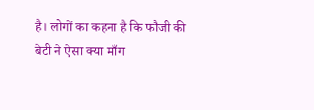है। लोगों का कहना है कि फौजी की बेटी ने ऐसा क्या माँग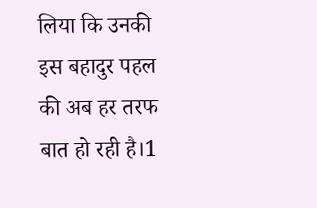लिया कि उनकी इस बहादुर पहल की अब हर तरफ बात हो रही है।1